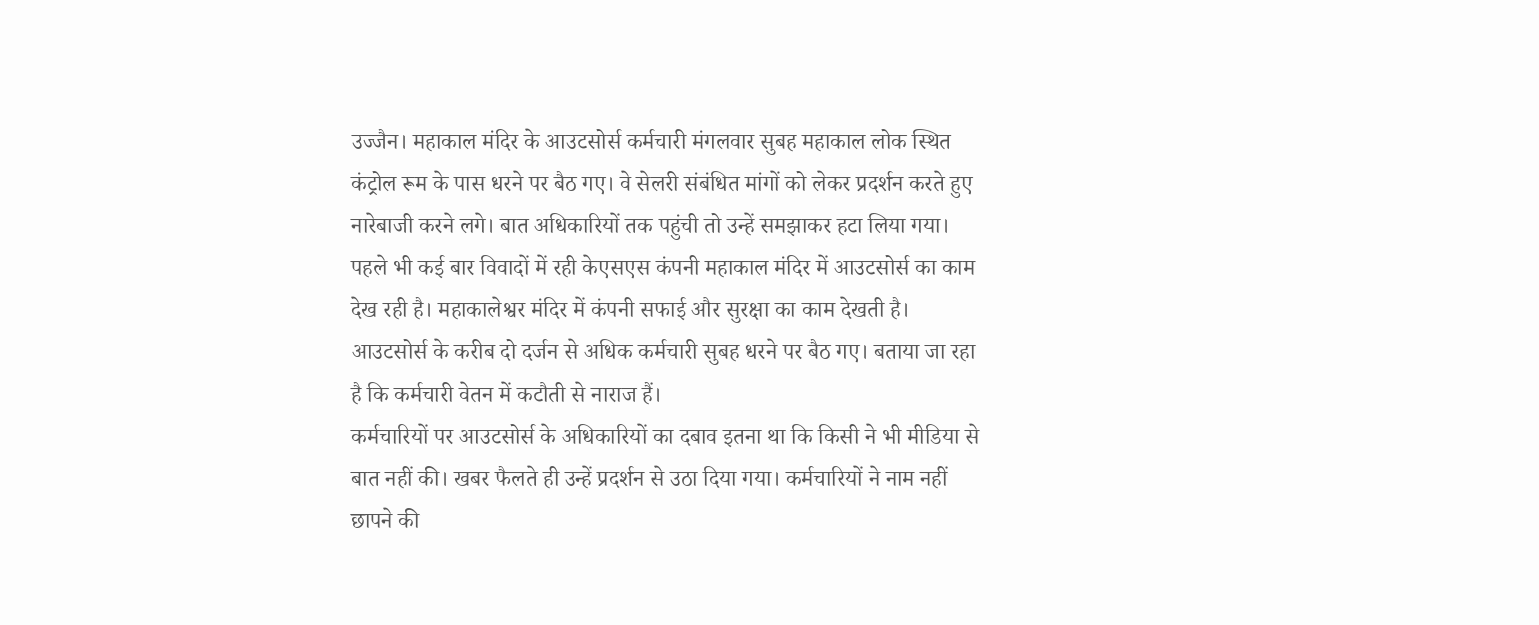उज्जैन। महाकाल मंदिर के आउटसोर्स कर्मचारी मंगलवार सुबह महाकाल लोक स्थित कंट्रोल रूम के पास धरने पर बैठ गए। वे सेलरी संबंधित मांगों को लेकर प्रदर्शन करते हुए नारेबाजी करने लगे। बात अधिकारियों तक पहुंची तो उन्हें समझाकर हटा लिया गया।
पहले भी कई बार विवादों में रही केएसएस कंपनी महाकाल मंदिर में आउटसोर्स का काम देख रही है। महाकालेश्वर मंदिर में कंपनी सफाई और सुरक्षा का काम देखती है। आउटसोर्स के करीब दो दर्जन से अधिक कर्मचारी सुबह धरने पर बैठ गए। बताया जा रहा है कि कर्मचारी वेतन में कटौती से नाराज हैं।
कर्मचारियों पर आउटसोर्स के अधिकारियों का दबाव इतना था कि किसी ने भी मीडिया से बात नहीं की। खबर फैलते ही उन्हें प्रदर्शन से उठा दिया गया। कर्मचारियों ने नाम नहीं छापने की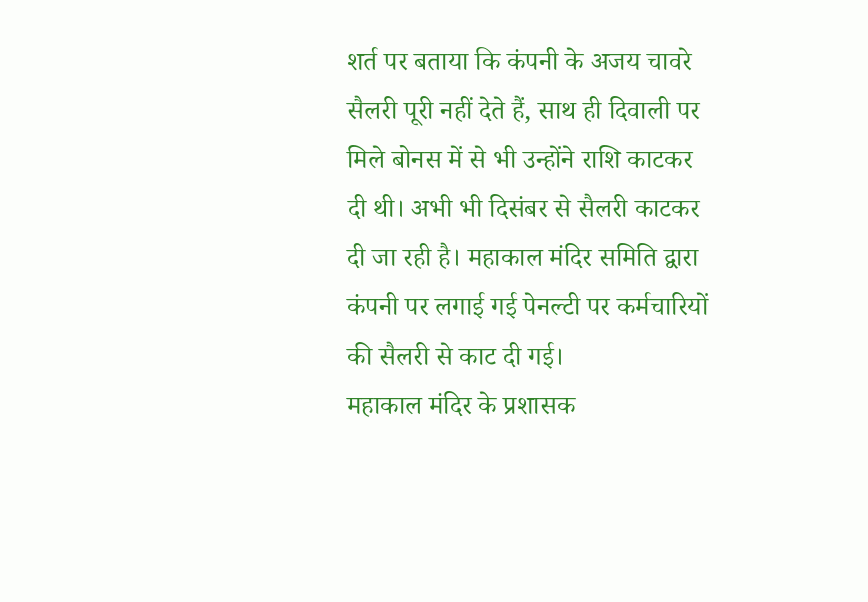शर्त पर बताया कि कंपनी के अजय चावरे सैलरी पूरी नहीं देते हैं, साथ ही दिवाली पर मिले बोनस में से भी उन्होंने राशि काटकर दी थी। अभी भी दिसंबर से सैलरी काटकर दी जा रही है। महाकाल मंदिर समिति द्वारा कंपनी पर लगाई गई पेनल्टी पर कर्मचारियों की सैलरी से काट दी गई।
महाकाल मंदिर के प्रशासक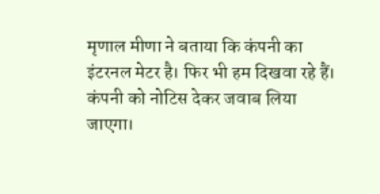मृणाल मीणा ने बताया कि कंपनी का इंटरनल मेटर है। फिर भी हम दिखवा रहे हैं। कंपनी को नोटिस देकर जवाब लिया जाएगा।